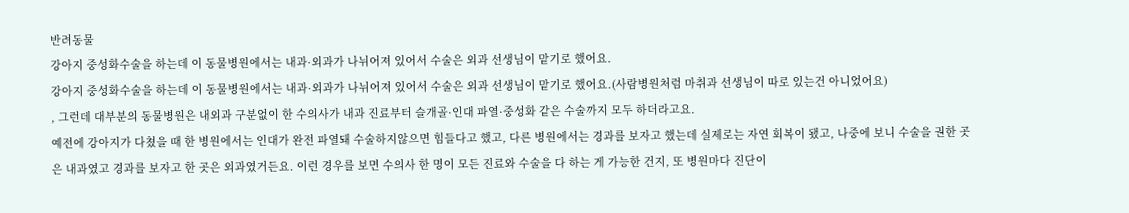반려동물
강아지 중성화수술을 하는데 이 동물병원에서는 내과·외과가 나뉘어져 있어서 수술은 외과 선생님이 맡기로 했어요.
강아지 중성화수술을 하는데 이 동물병원에서는 내과·외과가 나뉘어져 있어서 수술은 외과 선생님이 맡기로 했어요.(사람병원처럼 마취과 선생님이 따로 있는건 아니었어요)
, 그런데 대부분의 동물병원은 내외과 구분없이 한 수의사가 내과 진료부터 슬개골·인대 파열·중성화 같은 수술까지 모두 하더라고요.
예전에 강아지가 다쳤을 때 한 병원에서는 인대가 완전 파열돼 수술하지않으면 힘들다고 했고, 다른 병원에서는 경과를 보자고 했는데 실제로는 자연 회복이 됐고, 나중에 보니 수술을 권한 곳은 내과였고 경과를 보자고 한 곳은 외과였거든요. 이런 경우를 보면 수의사 한 명이 모든 진료와 수술을 다 하는 게 가능한 건지, 또 병원마다 진단이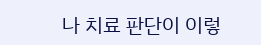나 치료 판단이 이렇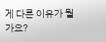게 다른 이유가 뭘가요?